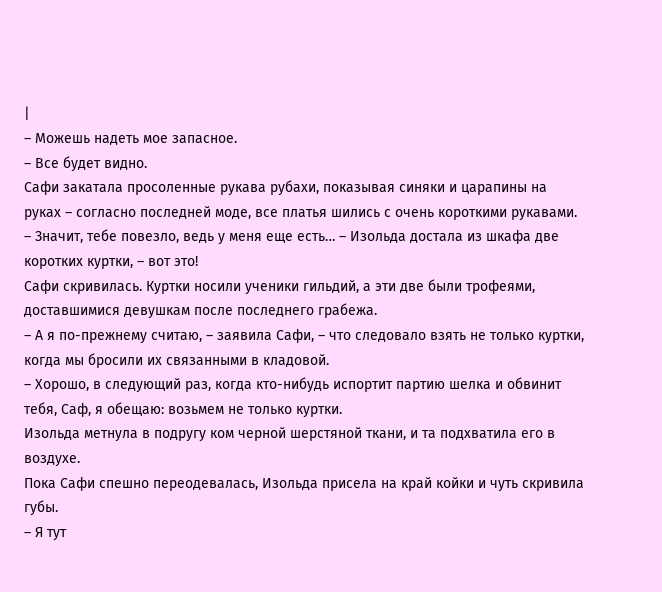|
– Можешь надеть мое запасное.
– Все будет видно.
Сафи закатала просоленные рукава рубахи, показывая синяки и царапины на руках – согласно последней моде, все платья шились с очень короткими рукавами.
– Значит, тебе повезло, ведь у меня еще есть… – Изольда достала из шкафа две коротких куртки, – вот это!
Сафи скривилась. Куртки носили ученики гильдий, а эти две были трофеями, доставшимися девушкам после последнего грабежа.
– А я по-прежнему считаю, – заявила Сафи, – что следовало взять не только куртки, когда мы бросили их связанными в кладовой.
– Хорошо, в следующий раз, когда кто-нибудь испортит партию шелка и обвинит тебя, Саф, я обещаю: возьмем не только куртки.
Изольда метнула в подругу ком черной шерстяной ткани, и та подхватила его в воздухе.
Пока Сафи спешно переодевалась, Изольда присела на край койки и чуть скривила губы.
– Я тут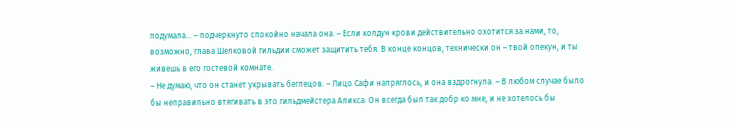подумала… – подчеркнуто спокойно начала она. – Если колдун крови действительно охотится за нами, то, возможно, глава Шелковой гильдии сможет защитить тебя. В конце концов, технически он – твой опекун, и ты живешь в его гостевой комнате.
– Не думаю, что он станет укрывать беглецов. – Лицо Сафи напряглось, и она вздрогнула. – В любом случае было бы неправильно втягивать в это гильдмейстера Аликса. Он всегда был так добр ко мне, и не хотелось бы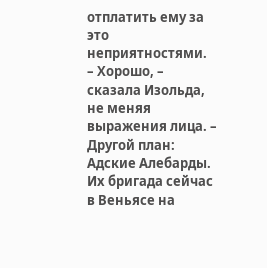отплатить ему за это неприятностями.
– Хорошо, – сказала Изольда, не меняя выражения лица. – Другой план: Адские Алебарды. Их бригада сейчас в Веньясе на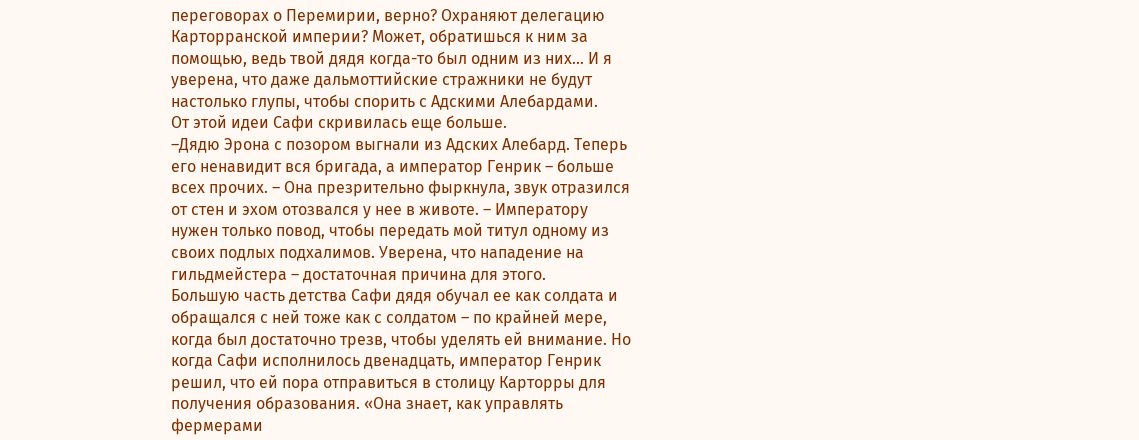переговорах о Перемирии, верно? Охраняют делегацию Карторранской империи? Может, обратишься к ним за помощью, ведь твой дядя когда-то был одним из них… И я уверена, что даже дальмоттийские стражники не будут настолько глупы, чтобы спорить с Адскими Алебардами.
От этой идеи Сафи скривилась еще больше.
–Дядю Эрона с позором выгнали из Адских Алебард. Теперь его ненавидит вся бригада, а император Генрик – больше всех прочих. – Она презрительно фыркнула, звук отразился от стен и эхом отозвался у нее в животе. – Императору нужен только повод, чтобы передать мой титул одному из своих подлых подхалимов. Уверена, что нападение на гильдмейстера – достаточная причина для этого.
Большую часть детства Сафи дядя обучал ее как солдата и обращался с ней тоже как с солдатом – по крайней мере, когда был достаточно трезв, чтобы уделять ей внимание. Но когда Сафи исполнилось двенадцать, император Генрик решил, что ей пора отправиться в столицу Карторры для получения образования. «Она знает, как управлять фермерами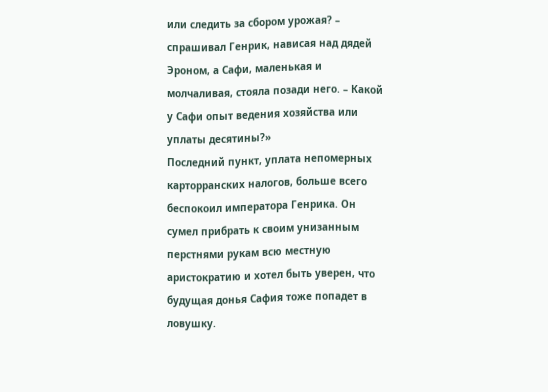или следить за сбором урожая? – спрашивал Генрик, нависая над дядей Эроном, а Сафи, маленькая и молчаливая, стояла позади него. – Какой у Сафи опыт ведения хозяйства или уплаты десятины?»
Последний пункт, уплата непомерных карторранских налогов, больше всего беспокоил императора Генрика. Он сумел прибрать к своим унизанным перстнями рукам всю местную аристократию и хотел быть уверен, что будущая донья Сафия тоже попадет в ловушку.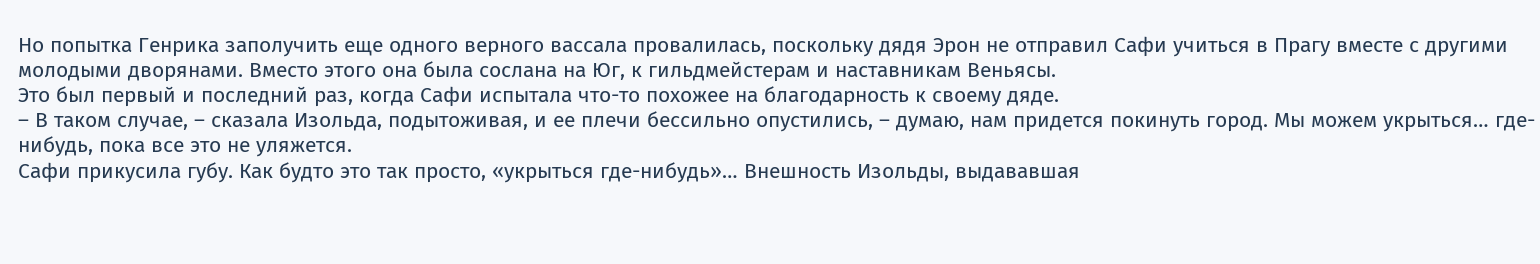Но попытка Генрика заполучить еще одного верного вассала провалилась, поскольку дядя Эрон не отправил Сафи учиться в Прагу вместе с другими молодыми дворянами. Вместо этого она была сослана на Юг, к гильдмейстерам и наставникам Веньясы.
Это был первый и последний раз, когда Сафи испытала что-то похожее на благодарность к своему дяде.
– В таком случае, – сказала Изольда, подытоживая, и ее плечи бессильно опустились, – думаю, нам придется покинуть город. Мы можем укрыться… где-нибудь, пока все это не уляжется.
Сафи прикусила губу. Как будто это так просто, «укрыться где-нибудь»… Внешность Изольды, выдававшая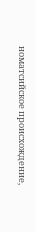номатсийское происхождение,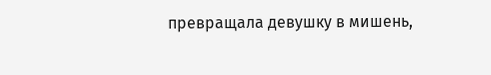превращала девушку в мишень,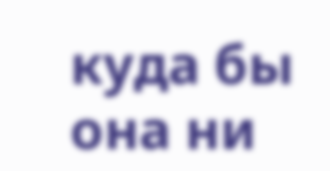куда бы она ни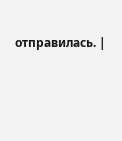отправилась. |